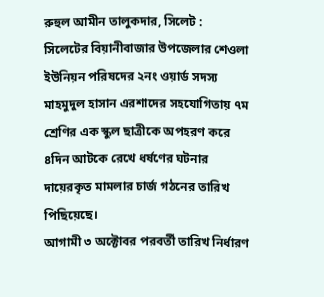রুহুল আমীন তালুকদার, সিলেট :
সিলেটের বিয়ানীবাজার উপজেলার শেওলা ইউনিয়ন পরিষদের ২নং ওয়ার্ড সদস্য মাহমুদুল হাসান এরশাদের সহযোগিতায় ৭ম শ্রেণির এক স্কুল ছাত্রীকে অপহরণ করে ৪দিন আটকে রেখে ধর্ষণের ঘটনার দায়েরকৃত মামলার চার্জ গঠনের তারিখ পিছিয়েছে।
আগামী ৩ অক্টোবর পরবর্তী তারিখ নির্ধারণ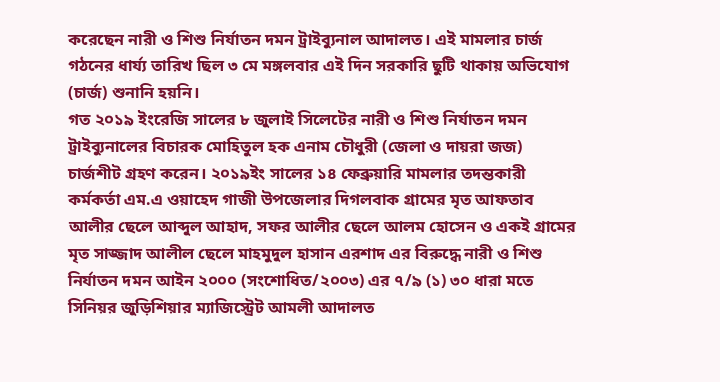করেছেন নারী ও শিশু নির্যাতন দমন ট্রাইব্যুনাল আদালত। এই মামলার চার্জ গঠনের ধার্য্য তারিখ ছিল ৩ মে মঙ্গলবার এই দিন সরকারি ছুটি থাকায় অভিযোগ (চার্জ) শুনানি হয়নি।
গত ২০১৯ ইংরেজি সালের ৮ জুলাই সিলেটের নারী ও শিশু নির্যাতন দমন ট্রাইব্যুনালের বিচারক মোহিতুল হক এনাম চৌধুরী (জেলা ও দায়রা জজ) চার্জশীট গ্রহণ করেন। ২০১৯ইং সালের ১৪ ফেব্রুয়ারি মামলার তদন্তকারী কর্মকর্তা এম.এ ওয়াহেদ গাজী উপজেলার দিগলবাক গ্রামের মৃত আফতাব আলীর ছেলে আব্দুল আহাদ, সফর আলীর ছেলে আলম হোসেন ও একই গ্রামের মৃত সাজ্জাদ আলীল ছেলে মাহমুদুল হাসান এরশাদ এর বিরুদ্ধে নারী ও শিশু নির্যাতন দমন আইন ২০০০ (সংশোধিত/২০০৩) এর ৭/৯ (১) ৩০ ধারা মতে সিনিয়র জুড়িশিয়ার ম্যাজিস্ট্রেট আমলী আদালত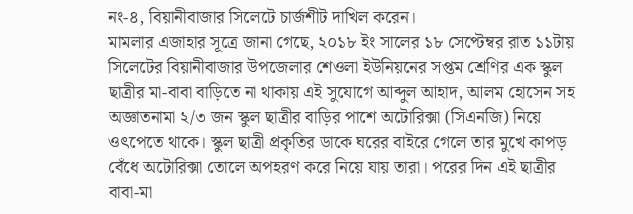নং-৪, বিয়ানীবাজার সিলেটে চার্জশীট দাখিল করেন।
মামলার এজাহার সূত্রে জানা গেছে, ২০১৮ ইং সালের ১৮ সেপ্টেম্বর রাত ১১টায় সিলেটের বিয়ানীবাজার উপজেলার শেওলা ইউনিয়নের সপ্তম শ্রেণির এক স্কুল ছাত্রীর মা-বাবা বাড়িতে না থাকায় এই সুযোগে আব্দুল আহাদ, আলম হোসেন সহ অজ্ঞাতনামা ২/৩ জন স্কুল ছাত্রীর বাড়ির পাশে অটোরিক্সা (সিএনজি) নিয়ে ওৎপেতে থাকে। স্কুল ছাত্রী প্রকৃতির ডাকে ঘরের বাইরে গেলে তার মুখে কাপড় বেঁধে অটোরিক্সা তোলে অপহরণ করে নিয়ে যায় তারা। পরের দিন এই ছাত্রীর বাবা-মা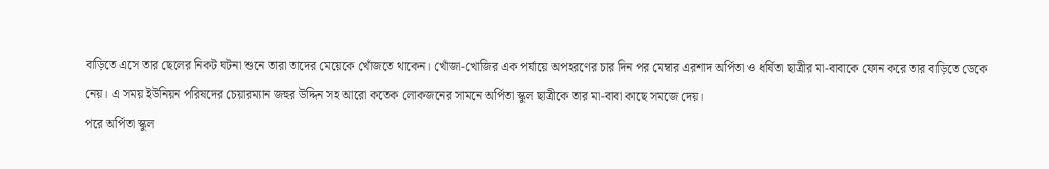বাড়িতে এসে তার ছেলের নিকট ঘটনা শুনে তারা তাদের মেয়েকে খোঁজতে থাকেন। খোঁজা-খোজির এক পর্যায়ে অপহরণের চার দিন পর মেম্বার এরশাদ অর্পিতা ও ধর্ষিতা ছাত্রীর মা-বাবাকে ফোন করে তার বাড়িতে ডেকে নেয়। এ সময় ইউনিয়ন পরিষদের চেয়ারম্যান জহুর উদ্দিন সহ আরো কতেক লোকজনের সামনে অর্পিতা স্কুল ছাত্রীকে তার মা-বাবা কাছে সমজে দেয়।
পরে অর্পিতা স্কুল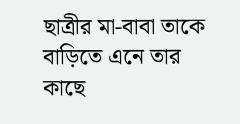ছাত্রীর মা-বাবা তাকে বাড়িতে এনে তার কাছে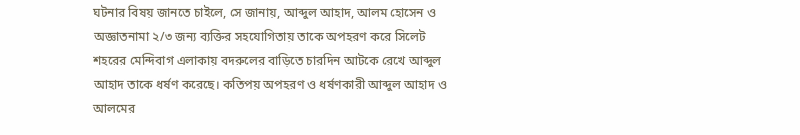ঘটনার বিষয় জানতে চাইলে, সে জানায়, আব্দুল আহাদ, আলম হোসেন ও অজ্ঞাতনামা ২/৩ জন্য ব্যক্তির সহযোগিতায় তাকে অপহরণ করে সিলেট শহরের মেন্দিবাগ এলাকায় বদরুলের বাড়িতে চারদিন আটকে রেখে আব্দুল আহাদ তাকে ধর্ষণ করেছে। কতিপয় অপহরণ ও ধর্ষণকারী আব্দুল আহাদ ও আলমের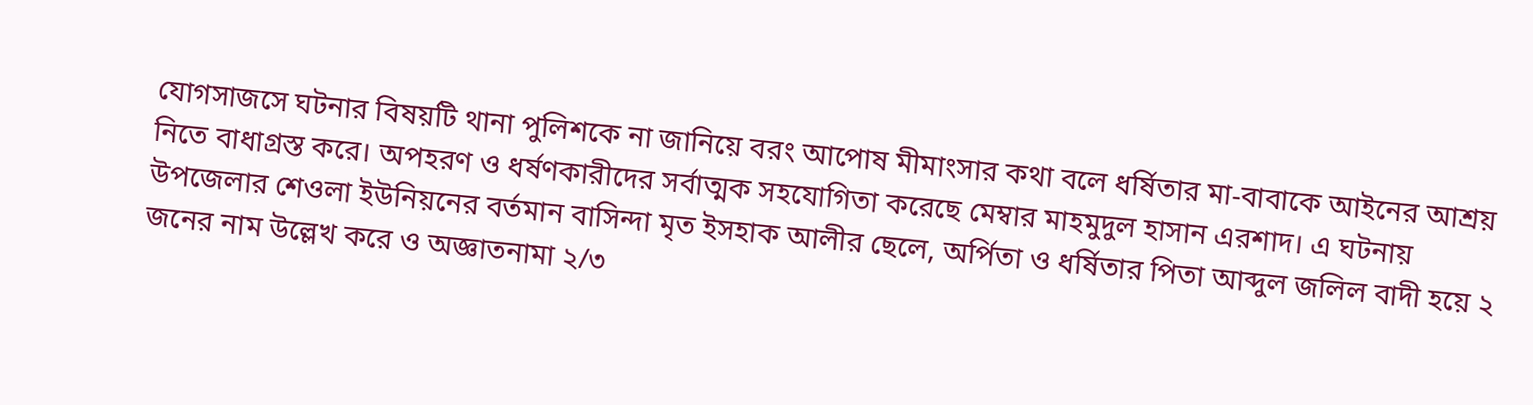যোগসাজসে ঘটনার বিষয়টি থানা পুলিশকে না জানিয়ে বরং আপোষ মীমাংসার কথা বলে ধর্ষিতার মা-বাবাকে আইনের আশ্রয় নিতে বাধাগ্রস্ত করে। অপহরণ ও ধর্ষণকারীদের সর্বাত্মক সহযোগিতা করেছে মেম্বার মাহমুদুল হাসান এরশাদ। এ ঘটনায় উপজেলার শেওলা ইউনিয়নের বর্তমান বাসিন্দা মৃত ইসহাক আলীর ছেলে, অর্পিতা ও ধর্ষিতার পিতা আব্দুল জলিল বাদী হয়ে ২ জনের নাম উল্লেখ করে ও অজ্ঞাতনামা ২/৩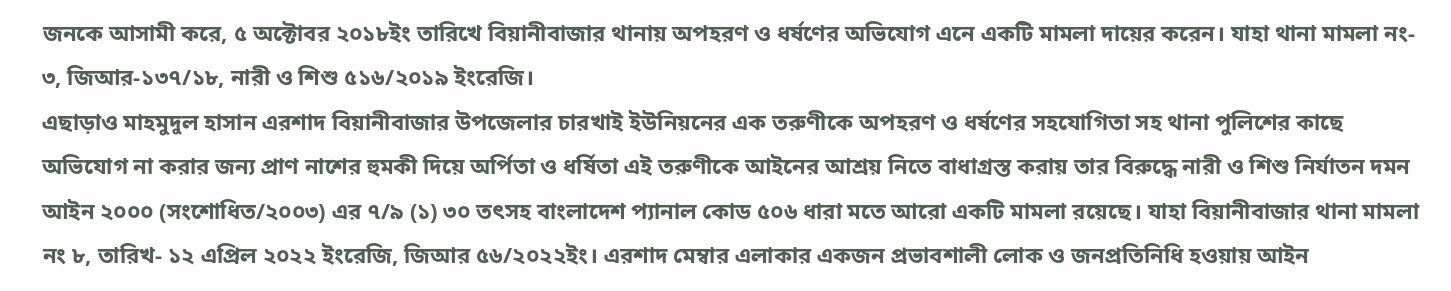জনকে আসামী করে, ৫ অক্টোবর ২০১৮ইং তারিখে বিয়ানীবাজার থানায় অপহরণ ও ধর্ষণের অভিযোগ এনে একটি মামলা দায়ের করেন। যাহা থানা মামলা নং- ৩, জিআর-১৩৭/১৮, নারী ও শিশু ৫১৬/২০১৯ ইংরেজি।
এছাড়াও মাহমুদুল হাসান এরশাদ বিয়ানীবাজার উপজেলার চারখাই ইউনিয়নের এক তরুণীকে অপহরণ ও ধর্ষণের সহযোগিতা সহ থানা পুলিশের কাছে অভিযোগ না করার জন্য প্রাণ নাশের হুমকী দিয়ে অর্পিতা ও ধর্ষিতা এই তরুণীকে আইনের আশ্রয় নিতে বাধাগ্রস্ত করায় তার বিরুদ্ধে নারী ও শিশু নির্যাতন দমন আইন ২০০০ (সংশোধিত/২০০৩) এর ৭/৯ (১) ৩০ তৎসহ বাংলাদেশ প্যানাল কোড ৫০৬ ধারা মতে আরো একটি মামলা রয়েছে। যাহা বিয়ানীবাজার থানা মামলা নং ৮, তারিখ- ১২ এপ্রিল ২০২২ ইংরেজি, জিআর ৫৬/২০২২ইং। এরশাদ মেম্বার এলাকার একজন প্রভাবশালী লোক ও জনপ্রতিনিধি হওয়ায় আইন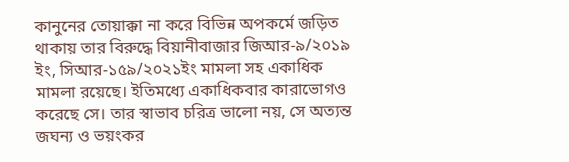কানুনের তোয়াক্কা না করে বিভিন্ন অপকর্মে জড়িত থাকায় তার বিরুদ্ধে বিয়ানীবাজার জিআর-৯/২০১৯ ইং, সিআর-১৫৯/২০২১ইং মামলা সহ একাধিক মামলা রয়েছে। ইতিমধ্যে একাধিকবার কারাভোগও করেছে সে। তার স্বাভাব চরিত্র ভালো নয়, সে অত্যন্ত জঘন্য ও ভয়ংকর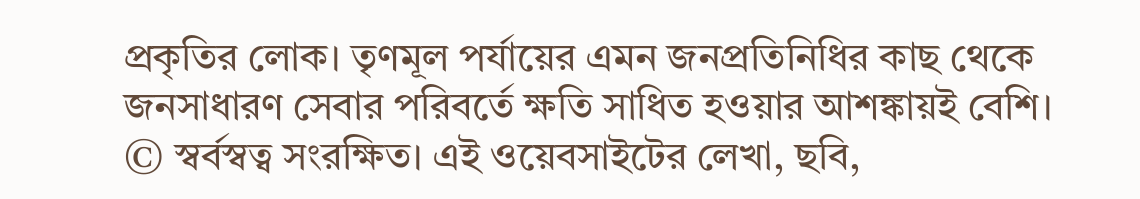প্রকৃতির লোক। তৃণমূল পর্যায়ের এমন জনপ্রতিনিধির কাছ থেকে জনসাধারণ সেবার পরিবর্তে ক্ষতি সাধিত হওয়ার আশঙ্কায়ই বেশি।
© স্বর্বস্বত্ব সংরক্ষিত। এই ওয়েবসাইটের লেখা, ছবি,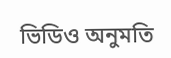ভিডিও অনুমতি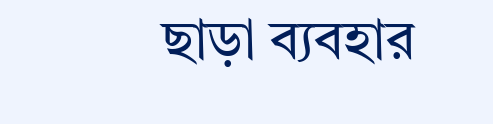ছাড়া ব্যবহার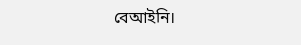বেআইনি।